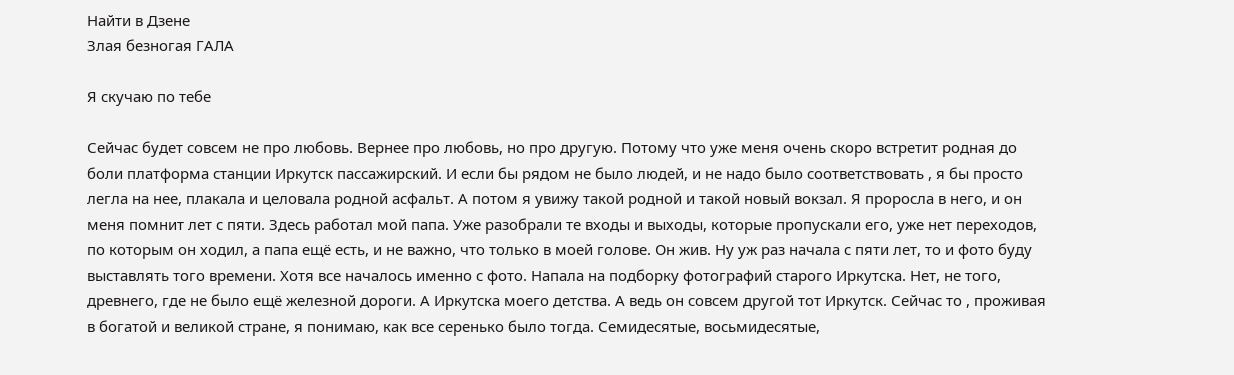Найти в Дзене
Злая безногая ГАЛА

Я скучаю по тебе

Сейчас будет совсем не про любовь. Вернее про любовь, но про другую. Потому что уже меня очень скоро встретит родная до боли платформа станции Иркутск пассажирский. И если бы рядом не было людей, и не надо было соответствовать , я бы просто легла на нее, плакала и целовала родной асфальт. А потом я увижу такой родной и такой новый вокзал. Я проросла в него, и он меня помнит лет с пяти. Здесь работал мой папа. Уже разобрали те входы и выходы, которые пропускали его, уже нет переходов, по которым он ходил, а папа ещё есть, и не важно, что только в моей голове. Он жив. Ну уж раз начала с пяти лет, то и фото буду выставлять того времени. Хотя все началось именно с фото. Напала на подборку фотографий старого Иркутска. Нет, не того, древнего, где не было ещё железной дороги. А Иркутска моего детства. А ведь он совсем другой тот Иркутск. Сейчас то , проживая в богатой и великой стране, я понимаю, как все серенько было тогда. Семидесятые, восьмидесятые,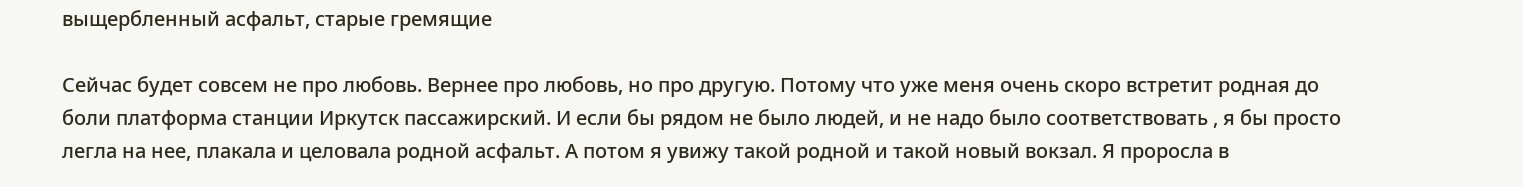выщербленный асфальт, старые гремящие

Сейчас будет совсем не про любовь. Вернее про любовь, но про другую. Потому что уже меня очень скоро встретит родная до боли платформа станции Иркутск пассажирский. И если бы рядом не было людей, и не надо было соответствовать , я бы просто легла на нее, плакала и целовала родной асфальт. А потом я увижу такой родной и такой новый вокзал. Я проросла в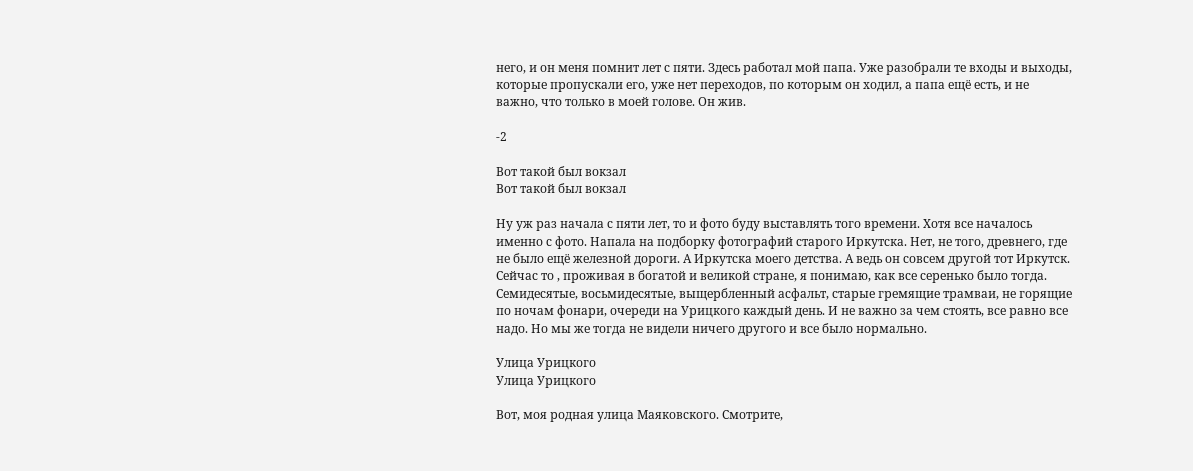него, и он меня помнит лет с пяти. Здесь работал мой папа. Уже разобрали те входы и выходы, которые пропускали его, уже нет переходов, по которым он ходил, а папа ещё есть, и не важно, что только в моей голове. Он жив.

-2

Вот такой был вокзал
Вот такой был вокзал

Ну уж раз начала с пяти лет, то и фото буду выставлять того времени. Хотя все началось именно с фото. Напала на подборку фотографий старого Иркутска. Нет, не того, древнего, где не было ещё железной дороги. А Иркутска моего детства. А ведь он совсем другой тот Иркутск. Сейчас то , проживая в богатой и великой стране, я понимаю, как все серенько было тогда. Семидесятые, восьмидесятые, выщербленный асфальт, старые гремящие трамваи, не горящие по ночам фонари, очереди на Урицкого каждый день. И не важно за чем стоять, все равно все надо. Но мы же тогда не видели ничего другого и все было нормально.

Улица Урицкого
Улица Урицкого

Вот, моя родная улица Маяковского. Смотрите,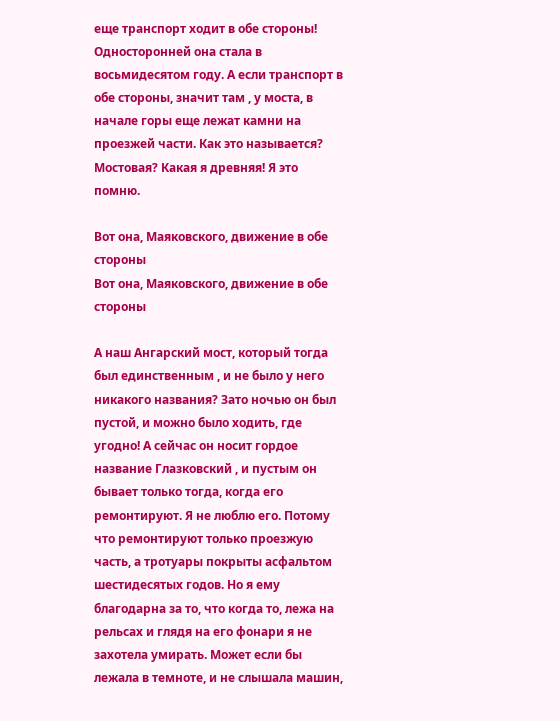еще транспорт ходит в обе стороны! Односторонней она стала в восьмидесятом году. А если транспорт в обе стороны, значит там , у моста, в начале горы еще лежат камни на проезжей части. Как это называется? Мостовая? Какая я древняя! Я это помню.

Вот она, Маяковского, движение в обе стороны
Вот она, Маяковского, движение в обе стороны

А наш Ангарский мост, который тогда был единственным , и не было у него никакого названия? Зато ночью он был пустой, и можно было ходить, где угодно! А сейчас он носит гордое название Глазковский , и пустым он бывает только тогда, когда его ремонтируют. Я не люблю его. Потому что ремонтируют только проезжую часть, а тротуары покрыты асфальтом шестидесятых годов. Но я ему благодарна за то, что когда то, лежа на рельсах и глядя на его фонари я не захотела умирать. Может если бы лежала в темноте, и не слышала машин,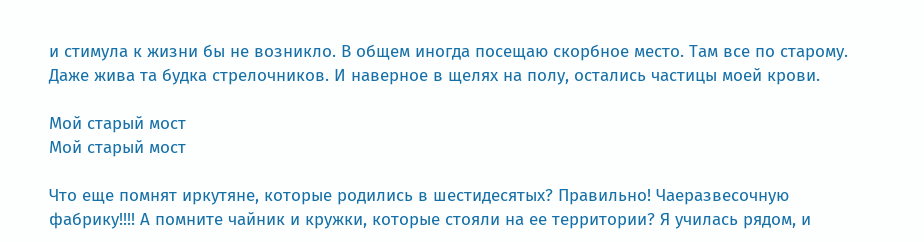и стимула к жизни бы не возникло. В общем иногда посещаю скорбное место. Там все по старому. Даже жива та будка стрелочников. И наверное в щелях на полу, остались частицы моей крови.

Мой старый мост
Мой старый мост

Что еще помнят иркутяне, которые родились в шестидесятых? Правильно! Чаеразвесочную фабрику!!!! А помните чайник и кружки, которые стояли на ее территории? Я училась рядом, и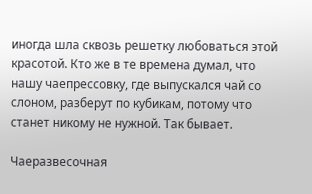иногда шла сквозь решетку любоваться этой красотой. Кто же в те времена думал, что нашу чаепрессовку, где выпускался чай со слоном, разберут по кубикам, потому что станет никому не нужной. Так бывает.

Чаеразвесочная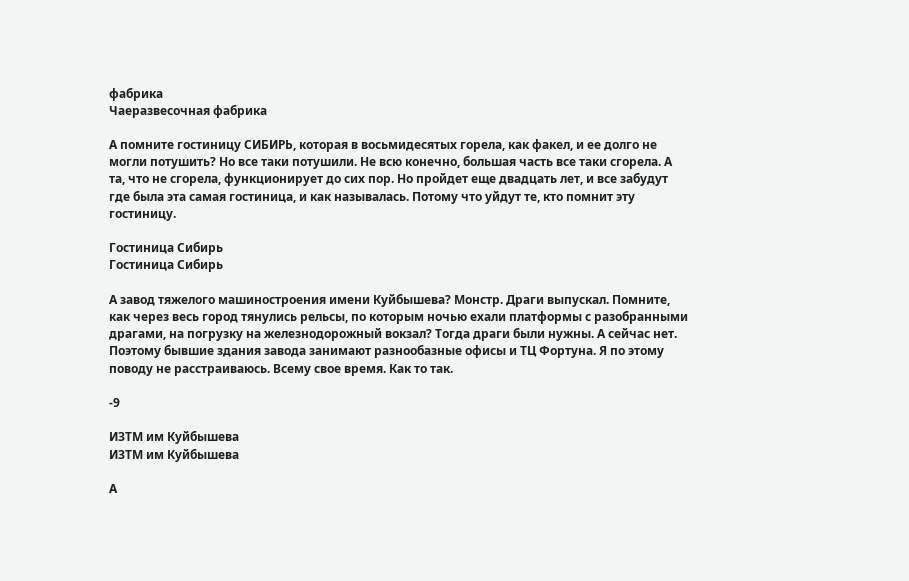фабрика
Чаеразвесочная фабрика

А помните гостиницу СИБИРЬ, которая в восьмидесятых горела, как факел, и ее долго не могли потушить? Но все таки потушили. Не всю конечно, большая часть все таки сгорела. А та, что не сгорела, функционирует до сих пор. Но пройдет еще двадцать лет, и все забудут где была эта самая гостиница, и как называлась. Потому что уйдут те, кто помнит эту гостиницу.

Гостиница Сибирь
Гостиница Сибирь

А завод тяжелого машиностроения имени Куйбышева? Монстр. Драги выпускал. Помните, как через весь город тянулись рельсы, по которым ночью ехали платформы с разобранными драгами, на погрузку на железнодорожный вокзал? Тогда драги были нужны. А сейчас нет. Поэтому бывшие здания завода занимают разнообазные офисы и ТЦ Фортуна. Я по этому поводу не расстраиваюсь. Всему свое время. Как то так.

-9

ИЗТМ им Куйбышева
ИЗТМ им Куйбышева

А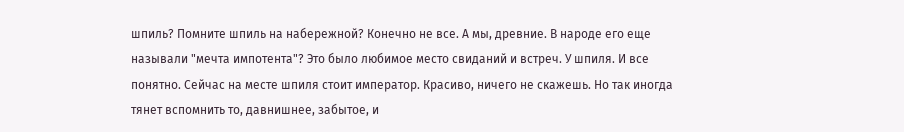шпиль? Помните шпиль на набережной? Конечно не все. А мы, древние. В народе его еще называли "мечта импотента"? Это было любимое место свиданий и встреч. У шпиля. И все понятно. Сейчас на месте шпиля стоит император. Красиво, ничего не скажешь. Но так иногда тянет вспомнить то, давнишнее, забытое, и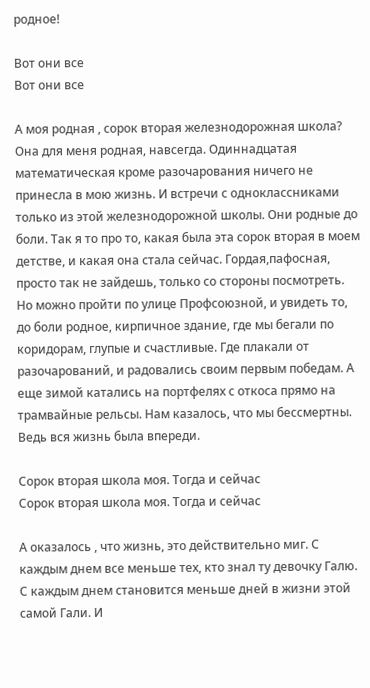родное!

Вот они все
Вот они все

А моя родная , сорок вторая железнодорожная школа? Она для меня родная, навсегда. Одиннадцатая математическая кроме разочарования ничего не принесла в мою жизнь. И встречи с одноклассниками только из этой железнодорожной школы. Они родные до боли. Так я то про то, какая была эта сорок вторая в моем детстве, и какая она стала сейчас. Гордая,пафосная, просто так не зайдешь, только со стороны посмотреть. Но можно пройти по улице Профсоюзной, и увидеть то, до боли родное, кирпичное здание, где мы бегали по коридорам, глупые и счастливые. Где плакали от разочарований, и радовались своим первым победам. А еще зимой катались на портфелях с откоса прямо на трамвайные рельсы. Нам казалось, что мы бессмертны. Ведь вся жизнь была впереди.

Сорок вторая школа моя. Тогда и сейчас
Сорок вторая школа моя. Тогда и сейчас

А оказалось , что жизнь, это действительно миг. С каждым днем все меньше тех, кто знал ту девочку Галю. С каждым днем становится меньше дней в жизни этой самой Гали. И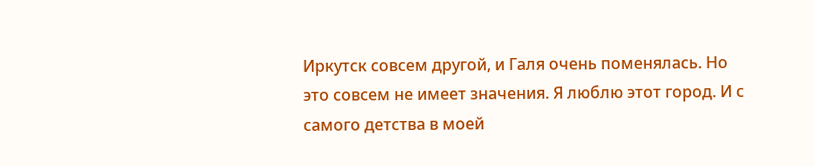Иркутск совсем другой, и Галя очень поменялась. Но это совсем не имеет значения. Я люблю этот город. И с самого детства в моей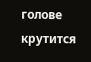голове крутится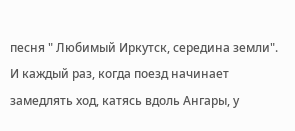песня " Любимый Иркутск, середина земли". И каждый раз, когда поезд начинает замедлять ход, катясь вдоль Ангары, у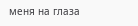меня на глаза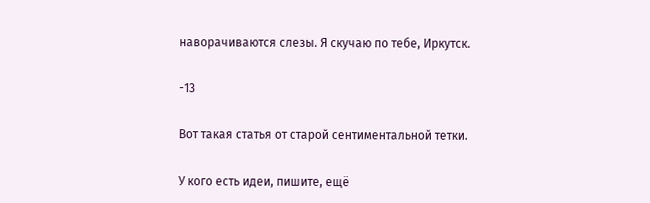наворачиваются слезы. Я скучаю по тебе, Иркутск.

-13

Вот такая статья от старой сентиментальной тетки.

У кого есть идеи, пишите, ещё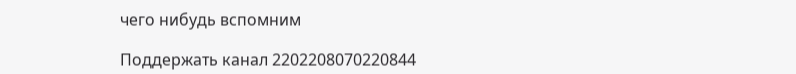чего нибудь вспомним

Поддержать канал 2202208070220844